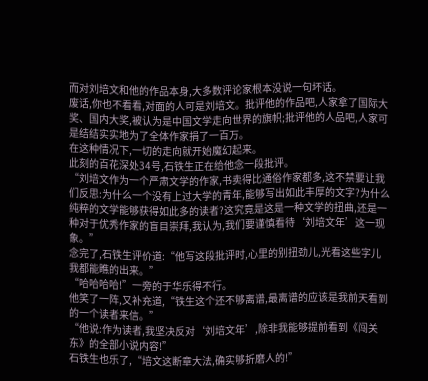而对刘培文和他的作品本身,大多数评论家根本没说一句坏话。
废话,你也不看看,对面的人可是刘培文。批评他的作品吧,人家拿了国际大奖、国内大奖,被认为是中国文学走向世界的旗帜;批评他的人品吧,人家可是结结实实地为了全体作家捐了一百万。
在这种情况下,一切的走向就开始魔幻起来。
此刻的百花深处34号,石铁生正在给他念一段批评。
“刘培文作为一个严肃文学的作家,书卖得比通俗作家都多,这不禁要让我们反思:为什么一个没有上过大学的青年,能够写出如此丰厚的文字?为什么纯粹的文学能够获得如此多的读者?这究竟是这是一种文学的扭曲,还是一种对于优秀作家的盲目崇拜,我认为,我们要谨慎看待‘刘培文年’这一现象。”
念完了,石铁生评价道:“他写这段批评时,心里的别扭劲儿,光看这些字儿我都能瞧的出来。”
“哈哈哈哈!”一旁的于华乐得不行。
他笑了一阵,又补充道,“铁生这个还不够离谱,最离谱的应该是我前天看到的一个读者来信。”
“他说:作为读者,我坚决反对‘刘培文年’,除非我能够提前看到《闯关东》的全部小说内容!”
石铁生也乐了,“培文这断章大法,确实够折磨人的!”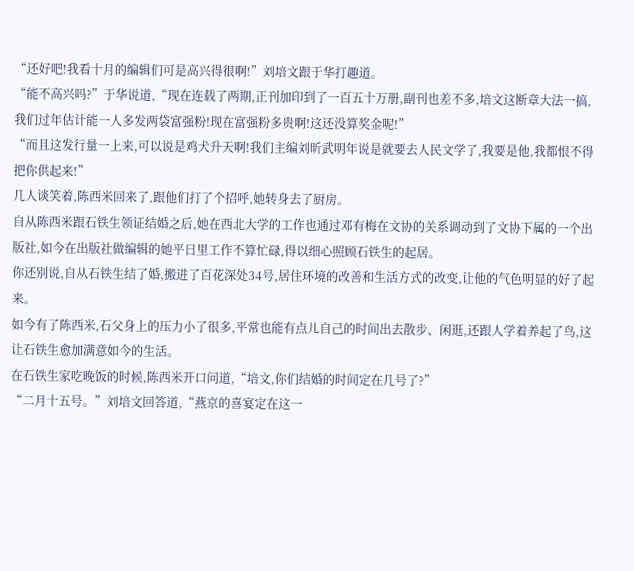“还好吧!我看十月的编辑们可是高兴得很啊!”刘培文跟于华打趣道。
“能不高兴吗?”于华说道,“现在连载了两期,正刊加印到了一百五十万册,副刊也差不多,培文这断章大法一搞,我们过年估计能一人多发两袋富强粉!现在富强粉多贵啊!这还没算奖金呢!”
“而且这发行量一上来,可以说是鸡犬升天啊!我们主编刘昕武明年说是就要去人民文学了,我要是他,我都恨不得把你供起来!”
几人谈笑着,陈西米回来了,跟他们打了个招呼,她转身去了厨房。
自从陈西米跟石铁生领证结婚之后,她在西北大学的工作也通过邓有梅在文协的关系调动到了文协下属的一个出版社,如今在出版社做编辑的她平日里工作不算忙碌,得以细心照顾石铁生的起居。
你还别说,自从石铁生结了婚,搬进了百花深处34号,居住环境的改善和生活方式的改变,让他的气色明显的好了起来。
如今有了陈西米,石父身上的压力小了很多,平常也能有点儿自己的时间出去散步、闲逛,还跟人学着养起了鸟,这让石铁生愈加满意如今的生活。
在石铁生家吃晚饭的时候,陈西米开口问道,“培文,你们结婚的时间定在几号了?”
“二月十五号。”刘培文回答道,“燕京的喜宴定在这一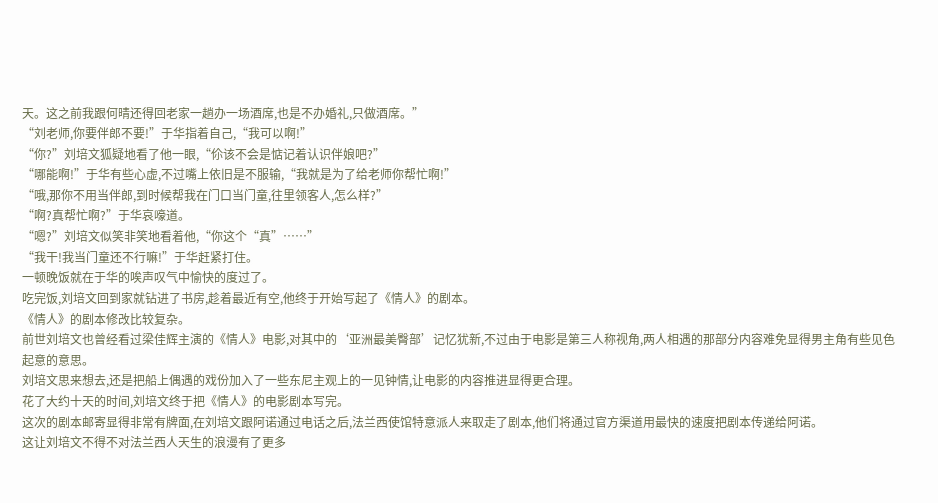天。这之前我跟何晴还得回老家一趟办一场酒席,也是不办婚礼,只做酒席。”
“刘老师,你要伴郎不要!”于华指着自己,“我可以啊!”
“你?”刘培文狐疑地看了他一眼,“伱该不会是惦记着认识伴娘吧?”
“哪能啊!”于华有些心虚,不过嘴上依旧是不服输,“我就是为了给老师你帮忙啊!”
“哦,那你不用当伴郎,到时候帮我在门口当门童,往里领客人,怎么样?”
“啊?真帮忙啊?”于华哀嚎道。
“嗯?”刘培文似笑非笑地看着他,“你这个“真”……”
“我干!我当门童还不行嘛!”于华赶紧打住。
一顿晚饭就在于华的唉声叹气中愉快的度过了。
吃完饭,刘培文回到家就钻进了书房,趁着最近有空,他终于开始写起了《情人》的剧本。
《情人》的剧本修改比较复杂。
前世刘培文也曾经看过梁佳辉主演的《情人》电影,对其中的‘亚洲最美臀部’记忆犹新,不过由于电影是第三人称视角,两人相遇的那部分内容难免显得男主角有些见色起意的意思。
刘培文思来想去,还是把船上偶遇的戏份加入了一些东尼主观上的一见钟情,让电影的内容推进显得更合理。
花了大约十天的时间,刘培文终于把《情人》的电影剧本写完。
这次的剧本邮寄显得非常有牌面,在刘培文跟阿诺通过电话之后,法兰西使馆特意派人来取走了剧本,他们将通过官方渠道用最快的速度把剧本传递给阿诺。
这让刘培文不得不对法兰西人天生的浪漫有了更多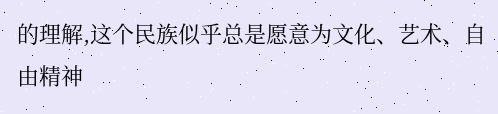的理解,这个民族似乎总是愿意为文化、艺术、自由精神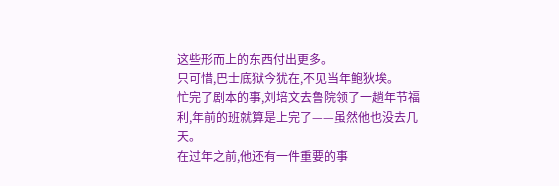这些形而上的东西付出更多。
只可惜,巴士底狱今犹在,不见当年鲍狄埃。
忙完了剧本的事,刘培文去鲁院领了一趟年节福利,年前的班就算是上完了——虽然他也没去几天。
在过年之前,他还有一件重要的事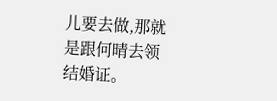儿要去做,那就是跟何晴去领结婚证。